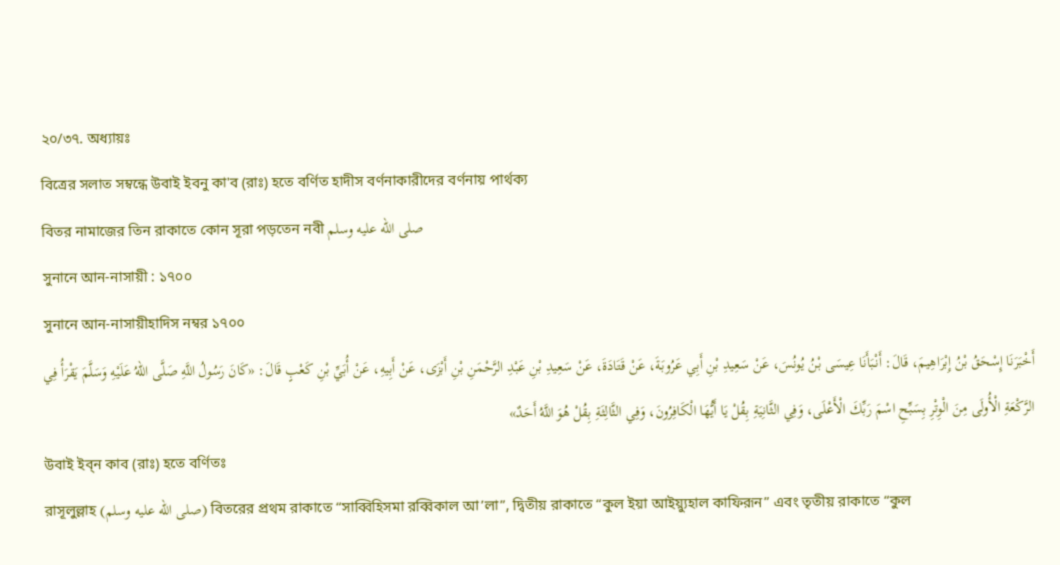২০/৩৭. অধ্যায়ঃ
বিত্রের সলাত সম্বন্ধে উবাই ইবনু কা'ব (রাঃ) হতে বর্ণিত হাদীস বর্ণনাকারীদের বর্ণনায় পার্থক্য
বিতর নামাজের তিন রাকাতে কোন সূরা পড়তেন নবী صلى الله عليه وسلم
সুনানে আন-নাসায়ী : ১৭০০
সুনানে আন-নাসায়ীহাদিস নম্বর ১৭০০
أَخْبَرَنَا إِسْحَقُ بْنُ إِبْرَاهِيمَ، قَالَ: أَنْبَأَنَا عِيسَى بْنُ يُونُسَ، عَنْ سَعِيدِ بْنِ أَبِي عَرُوبَةَ، عَنْ قَتَادَةَ، عَنْ سَعِيدِ بْنِ عَبْدِ الرَّحْمَنِ بْنِ أَبْزَى، عَنْ أَبِيهِ، عَنْ أُبَيِّ بْنِ كَعْبٍ قَالَ: «كَانَ رَسُولُ اللَّهِ صَلَّى اللهُ عَلَيْهِ وَسَلَّمَ يَقْرَأُ فِي الرَّكْعَةِ الْأُولَى مِنَ الْوِتْرِ بِسَبِّحِ اسْمَ رَبِّكَ الْأَعْلَى، وَفِي الثَّانِيَةِ بِقُلْ يَا أَيُّهَا الْكَافِرُونَ، وَفِي الثَّالِثَةِ بِقُلْ هُوَ اللَّهُ أَحَدٌ»
উবাই ইব্ন কাব (রাঃ) হতে বর্ণিতঃ
রাসূলুল্লাহ (صلى الله عليه وسلم) বিতরের প্রথম রাকাতে “সাব্বিহিসমা রব্বিকাল আ’লা”, দ্বিতীয় রাকাতে “কুল ইয়া আইয়্যুহাল কাফিরূন” এবং তৃতীয় রাকাতে “কুল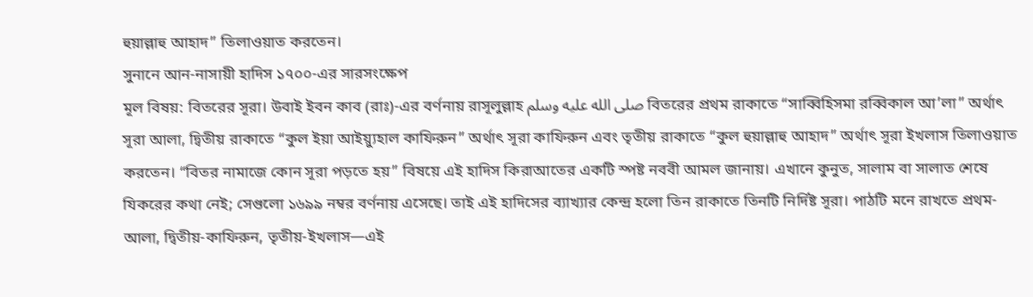হুয়াল্লাহু আহাদ” তিলাওয়াত করতেন।
সুনানে আন-নাসায়ী হাদিস ১৭০০-এর সারসংক্ষেপ
মূল বিষয়: বিতরের সূরা। উবাই ইবন কাব (রাঃ)-এর বর্ণনায় রাসূলুল্লাহ صلى الله عليه وسلم বিতরের প্রথম রাকাতে “সাব্বিহিসমা রব্বিকাল আ’লা” অর্থাৎ সূরা আলা, দ্বিতীয় রাকাতে “কুল ইয়া আইয়্যুহাল কাফিরুন” অর্থাৎ সূরা কাফিরুন এবং তৃতীয় রাকাতে “কুল হুয়াল্লাহু আহাদ” অর্থাৎ সূরা ইখলাস তিলাওয়াত করতেন। “বিতর নামাজে কোন সূরা পড়তে হয়” বিষয়ে এই হাদিস কিরাআতের একটি স্পষ্ট নববী আমল জানায়। এখানে কুনুত, সালাম বা সালাত শেষে যিকরের কথা নেই; সেগুলো ১৬৯৯ নম্বর বর্ণনায় এসেছে। তাই এই হাদিসের ব্যাখ্যার কেন্দ্র হলো তিন রাকাতে তিনটি নির্দিষ্ট সূরা। পাঠটি মনে রাখতে প্রথম-আলা, দ্বিতীয়-কাফিরুন, তৃতীয়-ইখলাস—এই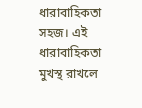ধারাবাহিকতা সহজ। এই ধারাবাহিকতা মুখস্থ রাখলে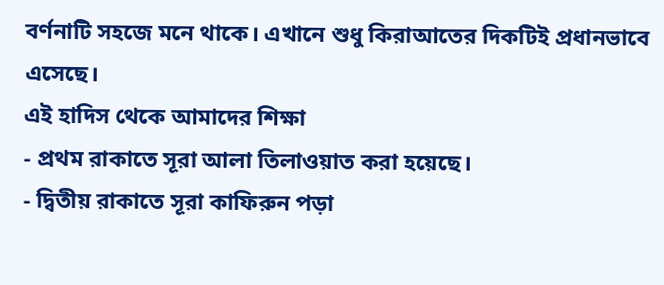বর্ণনাটি সহজে মনে থাকে। এখানে শুধু কিরাআতের দিকটিই প্রধানভাবে এসেছে।
এই হাদিস থেকে আমাদের শিক্ষা
- প্রথম রাকাতে সূরা আলা তিলাওয়াত করা হয়েছে।
- দ্বিতীয় রাকাতে সূরা কাফিরুন পড়া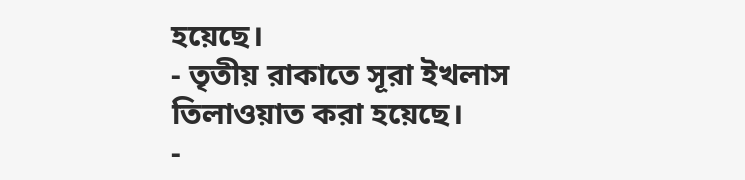হয়েছে।
- তৃতীয় রাকাতে সূরা ইখলাস তিলাওয়াত করা হয়েছে।
-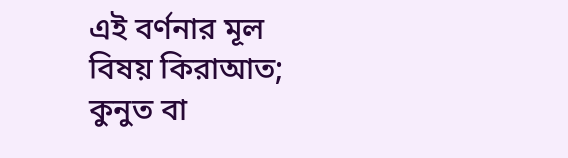এই বর্ণনার মূল বিষয় কিরাআত; কুনুত বা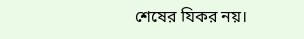শেষের যিকর নয়।